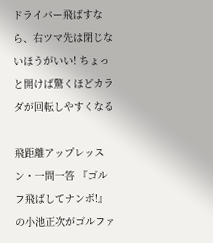ドライバー飛ばすなら、右ツマ先は閉じないほうがいい! ちょっと開けば驚くほどカラダが回転しやすくなる

飛距離アップレッスン・一問一答 『ゴルフ飛ばしてナンボ!』の小池正次がゴルファ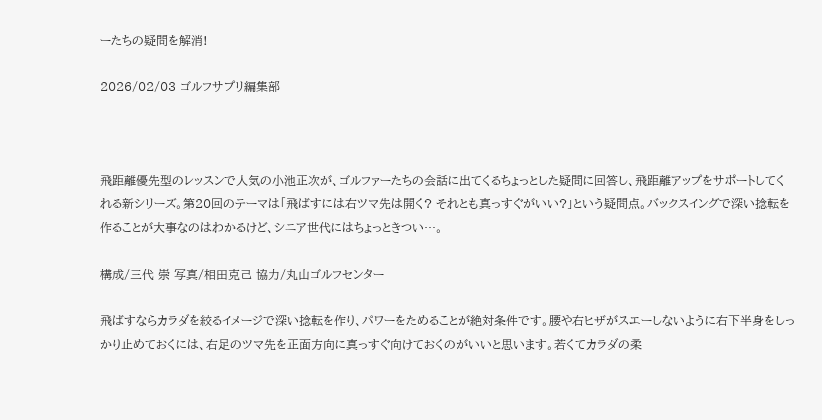ーたちの疑問を解消!

2026/02/03 ゴルフサプリ編集部



飛距離優先型のレッスンで人気の小池正次が、ゴルファーたちの会話に出てくるちょっとした疑問に回答し、飛距離アップをサポートしてくれる新シリーズ。第20回のテーマは「飛ばすには右ツマ先は開く? それとも真っすぐがいい?」という疑問点。バックスイングで深い捻転を作ることが大事なのはわかるけど、シニア世代にはちょっときつい…。

構成/三代 崇 写真/相田克己 協力/丸山ゴルフセンター

飛ばすならカラダを絞るイメージで深い捻転を作り、パワーをためることが絶対条件です。腰や右ヒザがスエーしないように右下半身をしっかり止めておくには、右足のツマ先を正面方向に真っすぐ向けておくのがいいと思います。若くてカラダの柔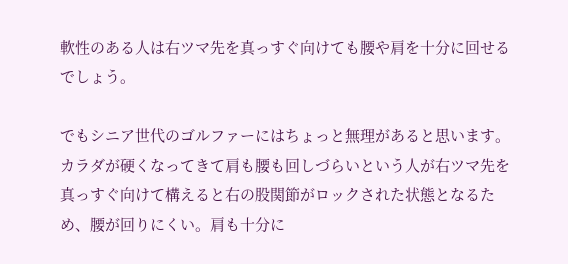軟性のある人は右ツマ先を真っすぐ向けても腰や肩を十分に回せるでしょう。

でもシニア世代のゴルファーにはちょっと無理があると思います。カラダが硬くなってきて肩も腰も回しづらいという人が右ツマ先を真っすぐ向けて構えると右の股関節がロックされた状態となるため、腰が回りにくい。肩も十分に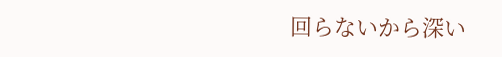回らないから深い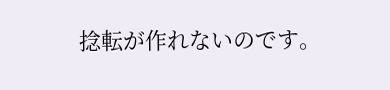捻転が作れないのです。